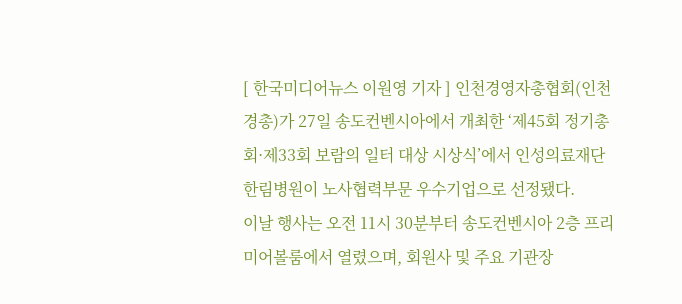[ 한국미디어뉴스 이원영 기자 ] 인천경영자총협회(인천경총)가 27일 송도컨벤시아에서 개최한 ‘제45회 정기총회·제33회 보람의 일터 대상 시상식’에서 인성의료재단 한림병원이 노사협력부문 우수기업으로 선정됐다.
이날 행사는 오전 11시 30분부터 송도컨벤시아 2층 프리미어볼룸에서 열렸으며, 회원사 및 주요 기관장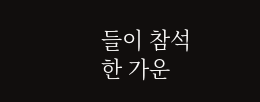들이 참석한 가운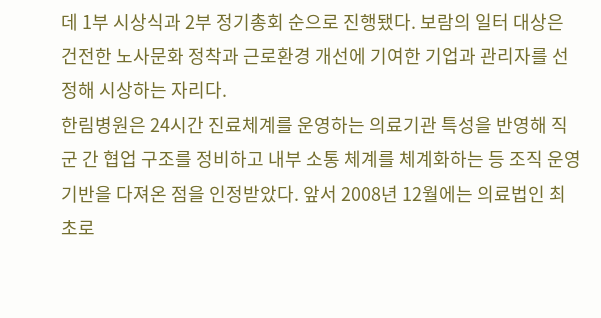데 1부 시상식과 2부 정기총회 순으로 진행됐다. 보람의 일터 대상은 건전한 노사문화 정착과 근로환경 개선에 기여한 기업과 관리자를 선정해 시상하는 자리다.
한림병원은 24시간 진료체계를 운영하는 의료기관 특성을 반영해 직군 간 협업 구조를 정비하고 내부 소통 체계를 체계화하는 등 조직 운영 기반을 다져온 점을 인정받았다. 앞서 2008년 12월에는 의료법인 최초로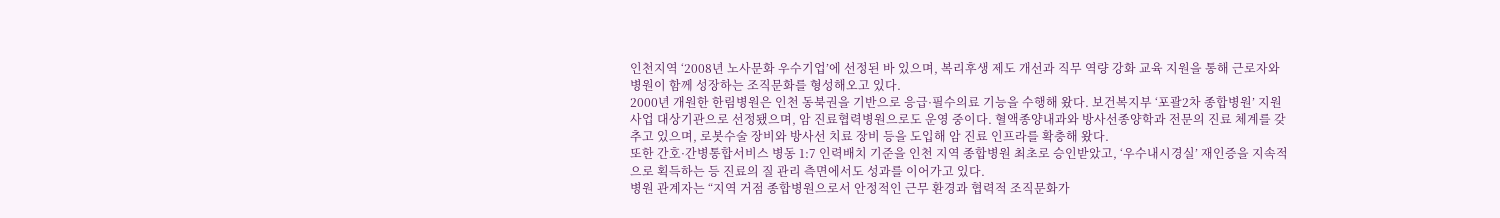인천지역 ‘2008년 노사문화 우수기업’에 선정된 바 있으며, 복리후생 제도 개선과 직무 역량 강화 교육 지원을 통해 근로자와 병원이 함께 성장하는 조직문화를 형성해오고 있다.
2000년 개원한 한림병원은 인천 동북권을 기반으로 응급·필수의료 기능을 수행해 왔다. 보건복지부 ‘포괄2차 종합병원’ 지원사업 대상기관으로 선정됐으며, 암 진료협력병원으로도 운영 중이다. 혈액종양내과와 방사선종양학과 전문의 진료 체계를 갖추고 있으며, 로봇수술 장비와 방사선 치료 장비 등을 도입해 암 진료 인프라를 확충해 왔다.
또한 간호·간병통합서비스 병동 1:7 인력배치 기준을 인천 지역 종합병원 최초로 승인받았고, ‘우수내시경실’ 재인증을 지속적으로 획득하는 등 진료의 질 관리 측면에서도 성과를 이어가고 있다.
병원 관계자는 “지역 거점 종합병원으로서 안정적인 근무 환경과 협력적 조직문화가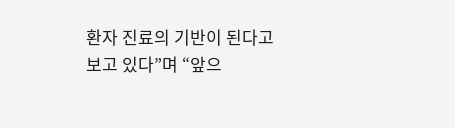환자 진료의 기반이 된다고 보고 있다”며 “앞으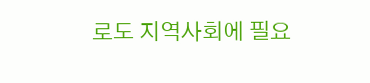로도 지역사회에 필요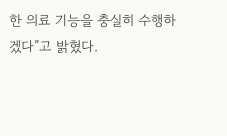한 의료 기능을 충실히 수행하겠다”고 밝혔다.